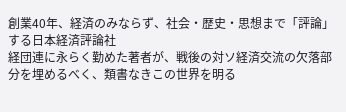創業40年、経済のみならず、社会・歴史・思想まで「評論」する日本経済評論社
経団連に永らく勤めた著者が、戦後の対ソ経済交流の欠落部分を埋めるべく、類書なきこの世界を明る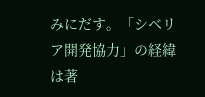みにだす。「シベリア開発協力」の経緯は著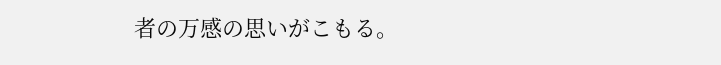者の万感の思いがこもる。